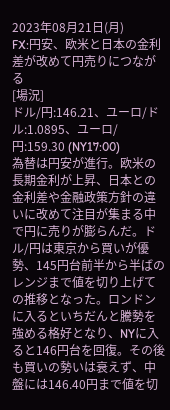2023年08月21日(月)
FX:円安、欧米と日本の金利差が改めて円売りにつながる
[場況]
ドル/円:146.21、ユーロ/ドル:1.0895、ユーロ/円:159.30 (NY17:00)
為替は円安が進行。欧米の長期金利が上昇、日本との金利差や金融政策方針の違いに改めて注目が集まる中で円に売りが膨らんだ。ドル/円は東京から買いが優勢、145円台前半から半ばのレンジまで値を切り上げての推移となった。ロンドンに入るといちだんと騰勢を強める格好となり、NYに入ると146円台を回復。その後も買いの勢いは衰えず、中盤には146.40円まで値を切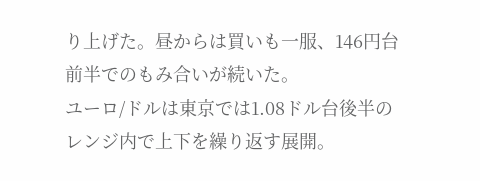り上げた。昼からは買いも一服、146円台前半でのもみ合いが続いた。
ユーロ/ドルは東京では1.08ドル台後半のレンジ内で上下を繰り返す展開。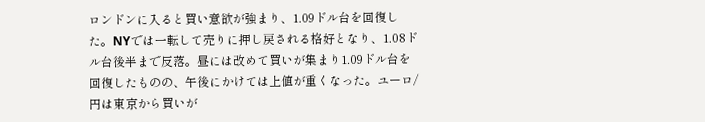ロンドンに入ると買い意欲が強まり、1.09ドル台を回復した。NYでは一転して売りに押し戻される格好となり、1.08ドル台後半まで反落。昼には改めて買いが集まり1.09ドル台を回復したものの、午後にかけては上値が重くなった。ユーロ/円は東京から買いが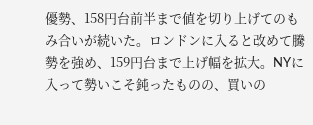優勢、158円台前半まで値を切り上げてのもみ合いが続いた。ロンドンに入ると改めて騰勢を強め、159円台まで上げ幅を拡大。NYに入って勢いこそ鈍ったものの、買いの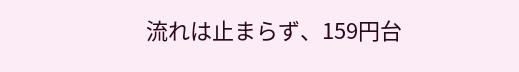流れは止まらず、159円台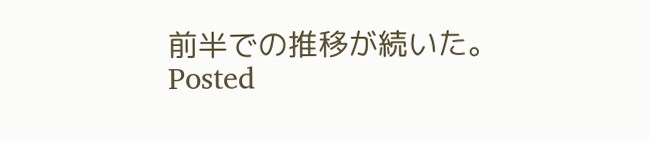前半での推移が続いた。
Posted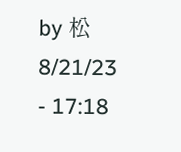by 松 8/21/23 - 17:18